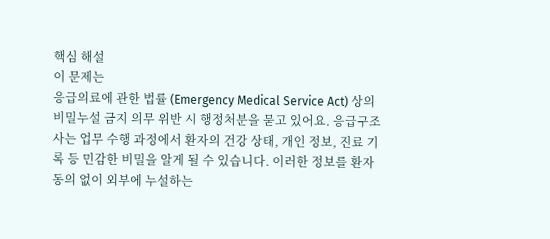핵심 해설
이 문제는
응급의료에 관한 법률 (Emergency Medical Service Act) 상의
비밀누설 금지 의무 위반 시 행정처분을 묻고 있어요. 응급구조사는 업무 수행 과정에서 환자의 건강 상태, 개인 정보, 진료 기록 등 민감한 비밀을 알게 될 수 있습니다. 이러한 정보를 환자 동의 없이 외부에 누설하는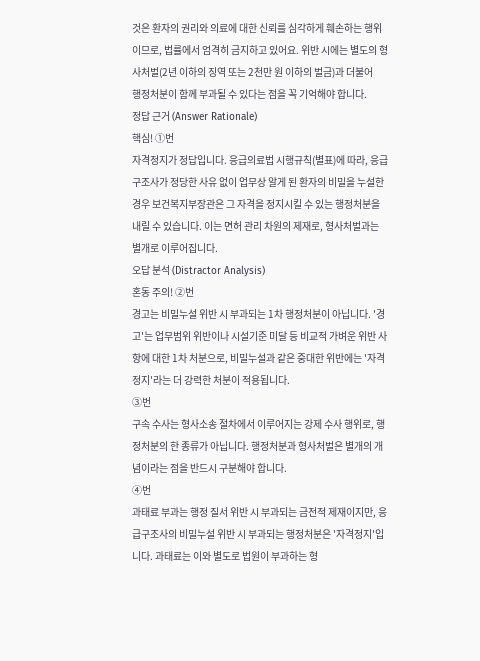것은 환자의 권리와 의료에 대한 신뢰를 심각하게 훼손하는 행위이므로, 법률에서 엄격히 금지하고 있어요. 위반 시에는 별도의 형사처벌(2년 이하의 징역 또는 2천만 원 이하의 벌금)과 더불어
행정처분이 함께 부과될 수 있다는 점을 꼭 기억해야 합니다.
정답 근거 (Answer Rationale)
핵심! ①번
자격정지가 정답입니다. 응급의료법 시행규칙(별표)에 따라, 응급구조사가 정당한 사유 없이 업무상 알게 된 환자의 비밀을 누설한 경우 보건복지부장관은 그 자격을 정지시킬 수 있는 행정처분을 내릴 수 있습니다. 이는 면허 관리 차원의 제재로, 형사처벌과는 별개로 이루어집니다.
오답 분석 (Distractor Analysis)
혼동 주의! ②번
경고는 비밀누설 위반 시 부과되는 1차 행정처분이 아닙니다. '경고'는 업무범위 위반이나 시설기준 미달 등 비교적 가벼운 위반 사항에 대한 1차 처분으로, 비밀누설과 같은 중대한 위반에는 '자격정지'라는 더 강력한 처분이 적용됩니다.
③번
구속 수사는 형사소송 절차에서 이루어지는 강제 수사 행위로, 행정처분의 한 종류가 아닙니다. 행정처분과 형사처벌은 별개의 개념이라는 점을 반드시 구분해야 합니다.
④번
과태료 부과는 행정 질서 위반 시 부과되는 금전적 제재이지만, 응급구조사의 비밀누설 위반 시 부과되는 행정처분은 '자격정지'입니다. 과태료는 이와 별도로 법원이 부과하는 형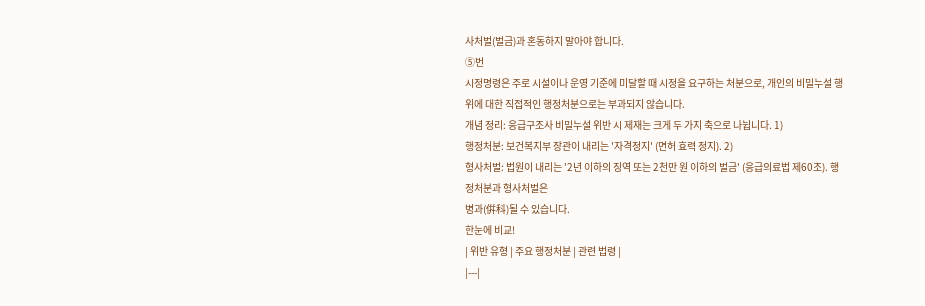사처벌(벌금)과 혼동하지 말아야 합니다.
⑤번
시정명령은 주로 시설이나 운영 기준에 미달할 때 시정을 요구하는 처분으로, 개인의 비밀누설 행위에 대한 직접적인 행정처분으로는 부과되지 않습니다.
개념 정리: 응급구조사 비밀누설 위반 시 제재는 크게 두 가지 축으로 나뉩니다. 1)
행정처분: 보건복지부 장관이 내리는 '자격정지' (면허 효력 정지). 2)
형사처벌: 법원이 내리는 '2년 이하의 징역 또는 2천만 원 이하의 벌금' (응급의료법 제60조). 행정처분과 형사처벌은
병과(倂科)될 수 있습니다.
한눈에 비교!
| 위반 유형 | 주요 행정처분 | 관련 법령 |
|---|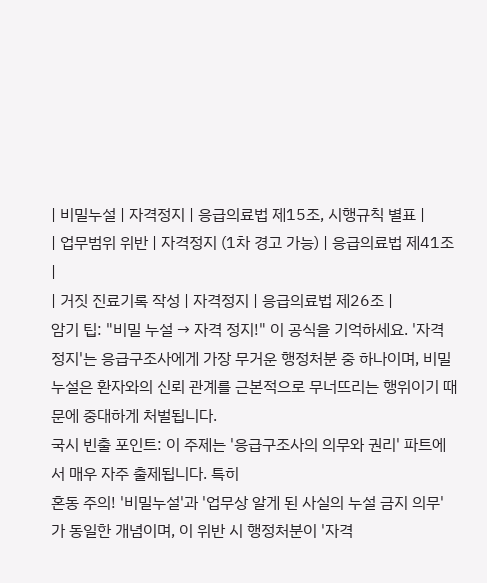| 비밀누설 | 자격정지 | 응급의료법 제15조, 시행규칙 별표 |
| 업무범위 위반 | 자격정지 (1차 경고 가능) | 응급의료법 제41조 |
| 거짓 진료기록 작성 | 자격정지 | 응급의료법 제26조 |
암기 팁: "비밀 누설 → 자격 정지!" 이 공식을 기억하세요. '자격정지'는 응급구조사에게 가장 무거운 행정처분 중 하나이며, 비밀 누설은 환자와의 신뢰 관계를 근본적으로 무너뜨리는 행위이기 때문에 중대하게 처벌됩니다.
국시 빈출 포인트: 이 주제는 '응급구조사의 의무와 권리' 파트에서 매우 자주 출제됩니다. 특히
혼동 주의! '비밀누설'과 '업무상 알게 된 사실의 누설 금지 의무'가 동일한 개념이며, 이 위반 시 행정처분이 '자격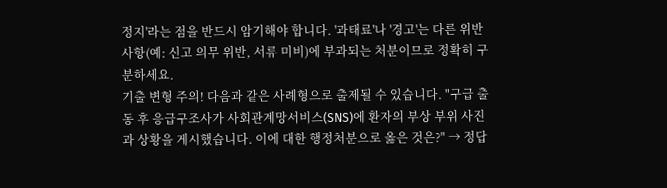정지'라는 점을 반드시 암기해야 합니다. '과태료'나 '경고'는 다른 위반 사항(예: 신고 의무 위반, 서류 미비)에 부과되는 처분이므로 정확히 구분하세요.
기출 변형 주의! 다음과 같은 사례형으로 출제될 수 있습니다. "구급 출동 후 응급구조사가 사회관계망서비스(SNS)에 환자의 부상 부위 사진과 상황을 게시했습니다. 이에 대한 행정처분으로 옳은 것은?" → 정답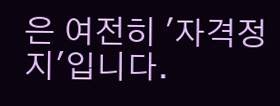은 여전히 '자격정지'입니다.